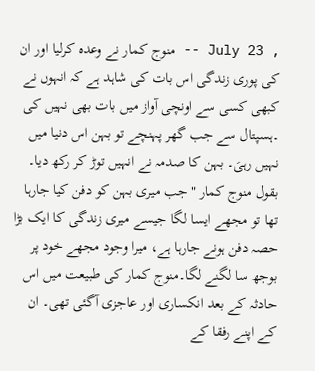, July 23 -- منوج کمار نے وعدہ کرلیا اور ان کی پوری زندگی اس بات کی شاہد ہے کہ انہوں نے کبھی کسی سے اونچی آواز میں بات بھی نہیں کی ۔ہسپتال سے جب گھر پہنچے تو بہن اس دنیا میں نہیں رہیَ۔ بہن کا صدمہ نے انہیں توڑ کر رکھ دیا۔ بقول منوج کمار "جب میری بہن کو دفن کیا جارہا تھا تو مجھے ایسا لگا جیسے میری زندگی کا ایک بڑا حصہ دفن ہونے جارہا ہے، میرا وجود مجھے خود پر بوجھ سا لگنے لگا۔منوج کمار کی طبیعت میں اس حادثہ کے بعد انکساری اور عاجزی آگئی تھی۔ ان کے اپنے رفقا کے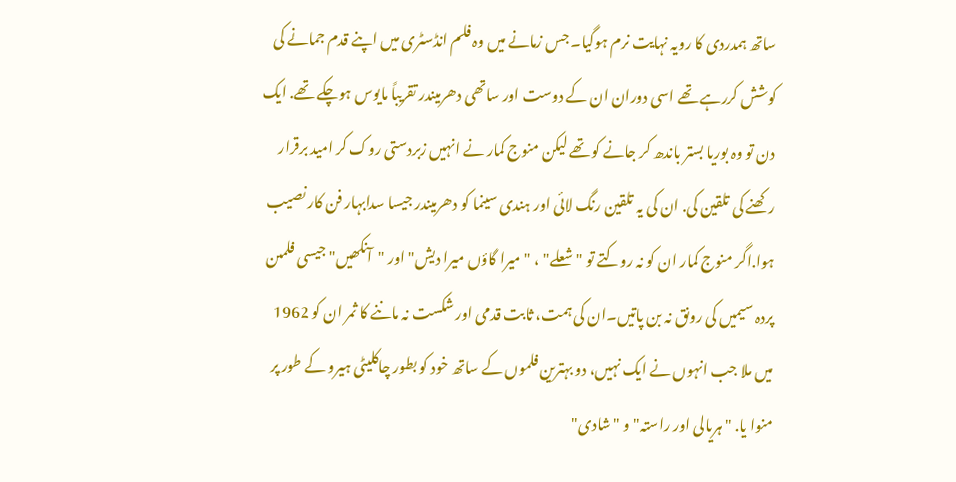ساتھ ہمدردی کا رویہ نہایت نرم ہوگیا۔ جس زمانے میں وہ فلم انڈسٹری میں اپنے قدم جمانے کی کوشش کررہے تھے اسی دوران ان کے دوست اور ساتھی دھرمیندر تقریباً مایوس ہوچکے تھے. ایک دن تو وہ بوریا بستر باندھ کر جانے کو تھے لیکن منوج کمار نے انہیں زبردستی روک کر امید برقرار رکھنے کی تلقین کی. ان کی یہ تلقین رنگ لائی اور ہندی سینما کو دھرمیندر جیسا سدابہار فن کار نصیب ہوا.اگر منوج کمار ان کو نہ روکتے تو "شعلے" ، "میرا گاؤں میرا دیش" اور "آنکھیں" جیسی فلمںن پردہ سیمیں کی رونق نہ بن پاتیں۔ان کی ہمت، ثابت قدمی اور شکست نہ ماننے کا ثمر ان کو 1962 میں ملا جب انہوں نے ایک نہیں، دو بہترین فلموں کے ساتھ خود کو بطور چاکلیٹی ہیرو کے طور پر منوا یا. "ہریالی اور راستہ" و "شادی"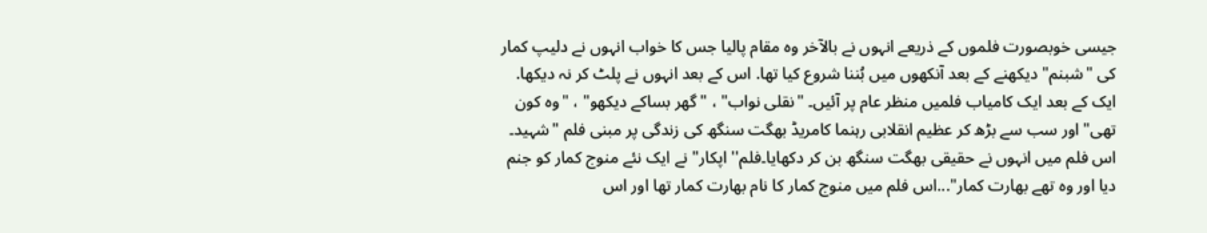جیسی خوبصورت فلموں کے ذریعے انہوں نے بالآخر وہ مقام پالیا جس کا خواب انہوں نے دلیپ کمار کی "شبنم" دیکھنے کے بعد آنکھوں میں بُننا شروع کیا تھا. اس کے بعد انہوں نے پلٹ کر نہ دیکھا. ایک کے بعد ایک کامیاب فلمیں منظر عام پر آئیں۔ "نقلی نواب" ، "گھر بساکے دیکھو" ، "وہ کون تھی" اور سب سے بڑھ کر عظیم انقلابی رہنما کامریڈ بھگت سنگھ کی زندگی پر مبنی فلم "شہید۔ اس فلم میں انہوں نے حقیقی بھگت سنگھ بن کر دکھایا۔فلم'' اپکار" نے ایک نئے منوج کمار کو جنم دیا اور وہ تھے بھارت کمار"...اس فلم میں منوج کمار کا نام بھارت کمار تھا اور اس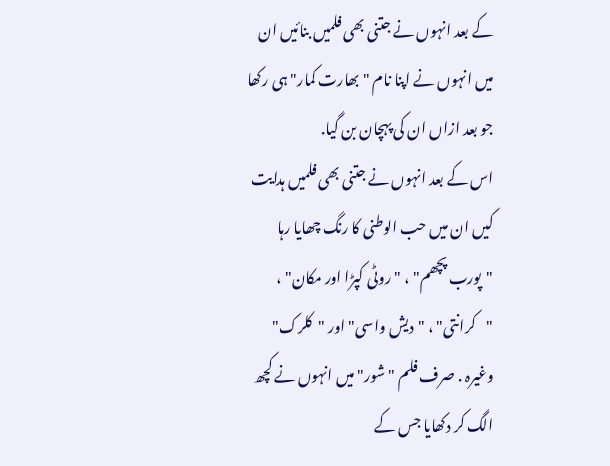کے بعد انہوں نے جتنی بھی فلمیں بنائیں ان میں انہوں نے اپنا نام "بھارت کمار" ہی رکھا جو بعد ازاں ان کی پہچان بن گیا.
اس کے بعد انہوں نے جتنی بھی فلمیں ہدایت کیں ان میں حب الوطنی کا رنگ چھایا رہا "پورب پچھم" ، "روٹی کپڑا اور مکان" ، "کرانتی" ، "دیش واسی" اور "کلرک" وغیرہ . صرف فلم "شور" میں انہوں نے کچھ الگ کر دکھایا جس کے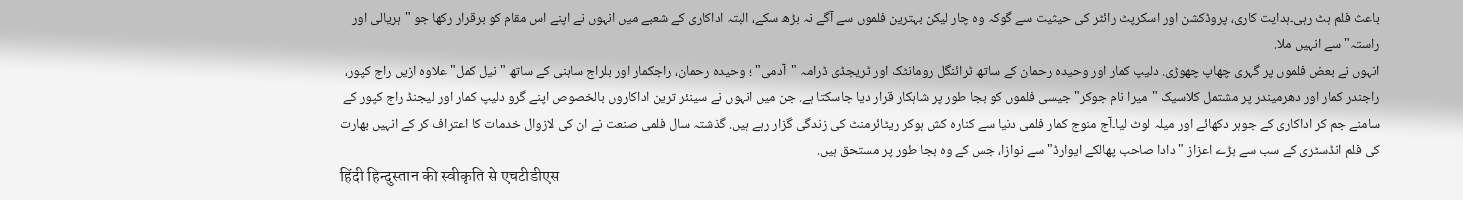باعث فلم ہٹ رہی۔ہدایت کاری، پروڈکشن اور اسکرپٹ رائٹر کی حیثیت سے گوکہ وہ چار لیکن بہترین فلموں سے آگے نہ بڑھ سکے، البتہ اداکاری کے شعبے میں انہوں نے اپنے اس مقام کو برقرار رکھا جو "ہریالی اور راستہ" سے انہیں ملا.
انہوں نے بعض فلموں پر گہری چھاپ چھوڑی. دلیپ کمار اور وحیدہ رحمان کے ساتھ ٹرائنگل رومانٹک اور ٹریجڈی ڈرامہ "آدمی" ؛ وحیدہ رحمان، راجکمار اور بلراج ساہنی کے ساتھ "نیل کمل" علاوہ ازیں راج کپور، راجندر کمار اور دھرمیندر پر مشتمل کلاسیک "میرا نام جوکر" جیسی فلموں کو بجا طور پر شاہکار قرار دیا جاسکتا ہے. جن میں انہوں نے سینئر ترین اداکاروں بالخصوص اپنے گرو دلیپ کمار اور لیجنڈ راج کپور کے سامنے جم کر اداکاری کے جوہر دکھائے اور میلہ لوٹ لیا۔آج منوج کمار فلمی دنیا سے کنارہ کش ہوکر ریٹائرمنٹ کی زندگی گزار رہے ہیں. گذشتہ سال فلمی صنعت نے ان کی لازوال خدمات کا اعتراف کر کے انہیں بھارت کی فلم انڈسٹری کے سب سے بڑے اعزاز "دادا صاحب پھالکے ایوارڈ" سے نوازا، جس کے وہ بجا طور پر مستحق ہیں.
हिंदी हिन्दुस्तान की स्वीकृति से एचटीडीएस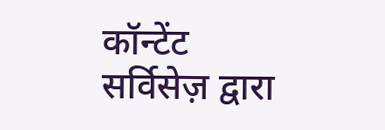कॉन्टेंट सर्विसेज़ द्वारा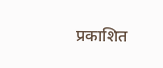प्रकाशित